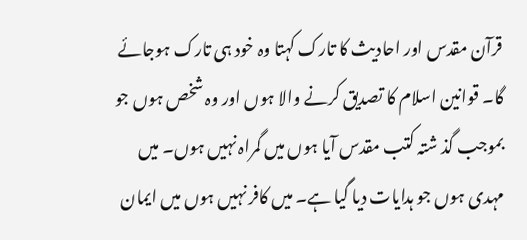قرآن مقدس اور احادیث کا تارک کہتا وہ خود ہی تارک ہوجائے گا۔ قوانین اسلام کا تصدیق کرنے والا ہوں اور وہ شخص ہوں جو بموجب گذ شتہ کتب مقدس آیا ہوں میں گمراہ نہیں ہوں۔ میں مہدی ہوں جو ہدایات دیا گیا ہے۔ میں کافر نہیں ہوں میں ایمان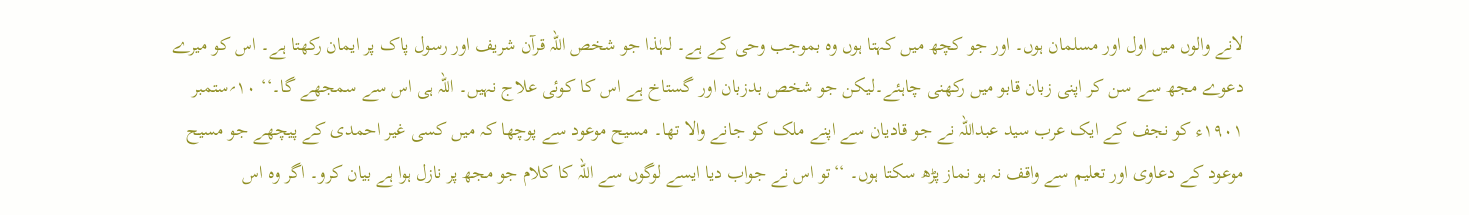لانے والوں میں اول اور مسلمان ہوں۔ اور جو کچھ میں کہتا ہوں وہ بموجب وحی کے ہے۔ لہٰذا جو شخص اللہ قرآن شریف اور رسول پاک پر ایمان رکھتا ہے۔ اس کو میرے دعوے مجھ سے سن کر اپنی زبان قابو میں رکھنی چاہئے۔لیکن جو شخص بدزبان اور گستاخ ہے اس کا کوئی علاج نہیں۔ اللہ ہی اس سے سمجھے گا۔‘‘ ۱۰؍ستمبر ۱۹۰۱ء کو نجف کے ایک عرب سید عبداللہ نے جو قادیان سے اپنے ملک کو جانے والا تھا۔ مسیح موعود سے پوچھا کہ میں کسی غیر احمدی کے پیچھے جو مسیح موعود کے دعاوی اور تعلیم سے واقف نہ ہو نماز پڑھ سکتا ہوں۔ ‘‘تو اس نے جواب دیا ایسے لوگوں سے اللہ کا کلام جو مجھ پر نازل ہوا ہے بیان کرو۔ اگر وہ اس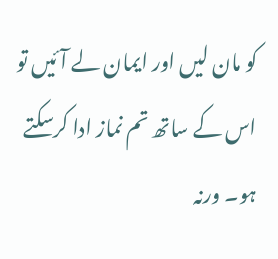کو مان لیں اور ایمان لے آئیں تو اس کے ساتھ تم نماز ادا کرسکتے ہو۔ ورنہ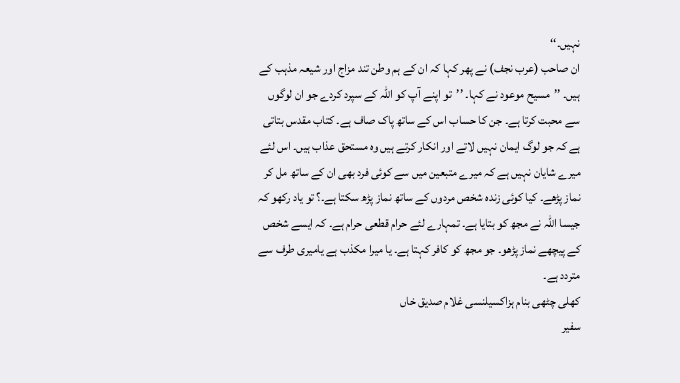نہیں۔‘‘
ان صاحب (عرب نجف) نے پھر کہا کہ ان کے ہم وطن تند مزاج اور شیعہ مذہب کے ہیں۔ ’’مسیح موعود نے کہا۔ ’’تو اپنے آپ کو اللہ کے سپرد کردے جو ان لوگوں سے محبت کرتا ہے۔ جن کا حساب اس کے ساتھ پاک صاف ہے۔ کتاب مقدس بتاتی ہے کہ جو لوگ ایمان نہیں لاتے اور انکار کرتے ہیں وہ مستحق عذاب ہیں۔ اس لئے میرے شایان نہیں ہے کہ میرے متبعین میں سے کوئی فرد بھی ان کے ساتھ مل کر نماز پڑھے۔ کیا کوئی زندہ شخص مردوں کے ساتھ نماز پڑھ سکتا ہے۔؟ تو یاد رکھو کہ جیسا اللہ نے مجھ کو بتایا ہے۔ تمہارے لئے حرام قطعی حرام ہے۔ کہ ایسے شخص کے پیچھے نماز پڑھو۔ جو مجھ کو کافر کہتا ہے۔ یا میرا مکذب ہے یامیری طرف سے متردد ہے۔
کھلی چٹھی بنام ہزاکسیلنسی غلام صدیق خاں
سفیر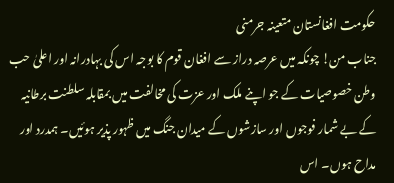حکومت افغانستان متعینہ جرمنی
جناب من! چونکہ میں عرصہ دراز سے افغان قوم کا بوجہ اس کی بہادرانہ اور اعلیٰ حب وطن خصوصیات کے جو اپنے ملک اور عزت کی مخالفت میں بمقابلہ سلطنت برطانیہ کے بے شمار فوجوں اور سازشوں کے میدان جنگ میں ظہور پذیر ہوئیں۔ ہمدرد اور مداح ہوں۔ اس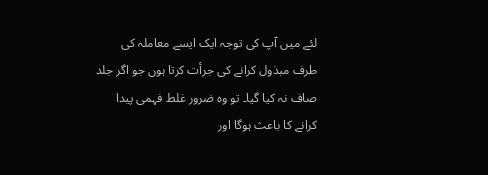لئے میں آپ کی توجہ ایک ایسے معاملہ کی طرف مبذول کرانے کی جرأت کرتا ہوں جو اگر جلد صاف نہ کیا گیا۔ تو وہ ضرور غلط فہمی پیدا کرانے کا باعث ہوگا اور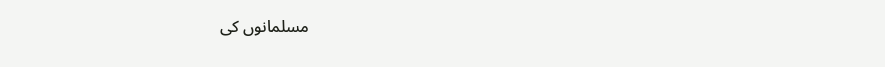مسلمانوں کی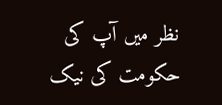نظر میں آپ کی حکومت کی نیک